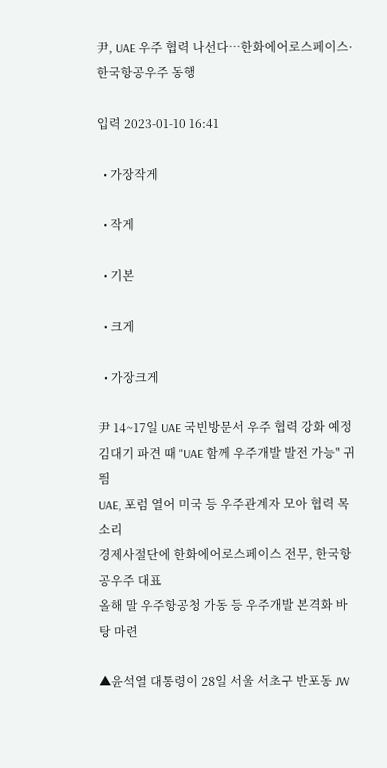尹, UAE 우주 협력 나선다…한화에어로스페이스·한국항공우주 동행

입력 2023-01-10 16:41

  • 가장작게

  • 작게

  • 기본

  • 크게

  • 가장크게

尹 14~17일 UAE 국빈방문서 우주 협력 강화 예정
김대기 파견 때 "UAE 함께 우주개발 발전 가능" 귀띔
UAE, 포럼 열어 미국 등 우주관계자 모아 협력 목소리
경제사절단에 한화에어로스페이스 전무, 한국항공우주 대표
올해 말 우주항공청 가동 등 우주개발 본격화 바탕 마련

▲윤석열 대통령이 28일 서울 서초구 반포동 JW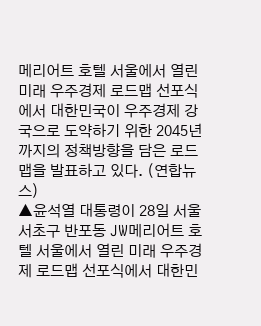메리어트 호텔 서울에서 열린 미래 우주경제 로드맵 선포식에서 대한민국이 우주경제 강국으로 도약하기 위한 2045년까지의 정책방향을 담은 로드맵을 발표하고 있다. (연합뉴스)
▲윤석열 대통령이 28일 서울 서초구 반포동 JW메리어트 호텔 서울에서 열린 미래 우주경제 로드맵 선포식에서 대한민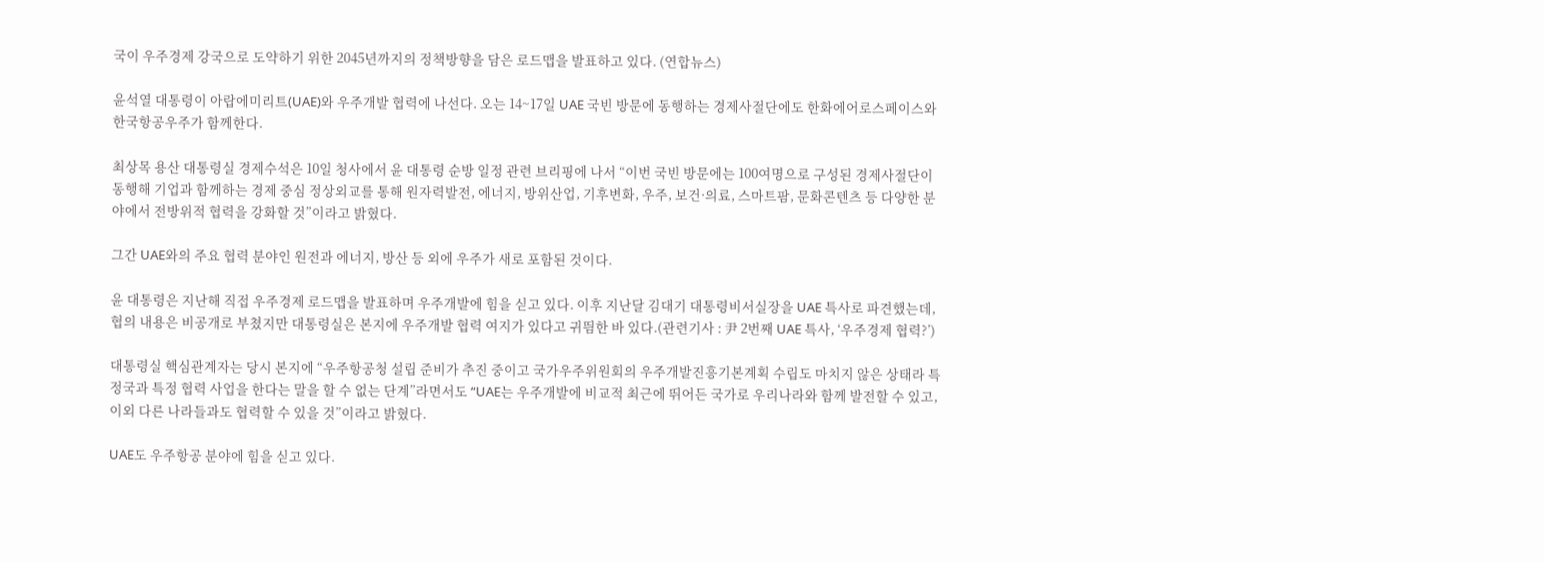국이 우주경제 강국으로 도약하기 위한 2045년까지의 정책방향을 담은 로드맵을 발표하고 있다. (연합뉴스)

윤석열 대통령이 아랍에미리트(UAE)와 우주개발 협력에 나선다. 오는 14~17일 UAE 국빈 방문에 동행하는 경제사절단에도 한화에어로스페이스와 한국항공우주가 함께한다.

최상목 용산 대통령실 경제수석은 10일 청사에서 윤 대통령 순방 일정 관련 브리핑에 나서 “이번 국빈 방문에는 100여명으로 구성된 경제사절단이 동행해 기업과 함께하는 경제 중심 정상외교를 통해 원자력발전, 에너지, 방위산업, 기후변화, 우주, 보건·의료, 스마트팜, 문화콘텐츠 등 다양한 분야에서 전방위적 협력을 강화할 것”이라고 밝혔다.

그간 UAE와의 주요 협력 분야인 원전과 에너지, 방산 등 외에 우주가 새로 포함된 것이다.

윤 대통령은 지난해 직접 우주경제 로드맵을 발표하며 우주개발에 힘을 싣고 있다. 이후 지난달 김대기 대통령비서실장을 UAE 특사로 파견했는데, 협의 내용은 비공개로 부쳤지만 대통령실은 본지에 우주개발 협력 여지가 있다고 귀띔한 바 있다.(관련기사 : 尹 2번째 UAE 특사, ‘우주경제 협력?’)

대통령실 핵심관계자는 당시 본지에 “우주항공청 설립 준비가 추진 중이고 국가우주위원회의 우주개발진흥기본계획 수립도 마치지 않은 상태라 특정국과 특정 협력 사업을 한다는 말을 할 수 없는 단계”라면서도 “UAE는 우주개발에 비교적 최근에 뛰어든 국가로 우리나라와 함께 발전할 수 있고, 이외 다른 나라들과도 협력할 수 있을 것”이라고 밝혔다.

UAE도 우주항공 분야에 힘을 싣고 있다.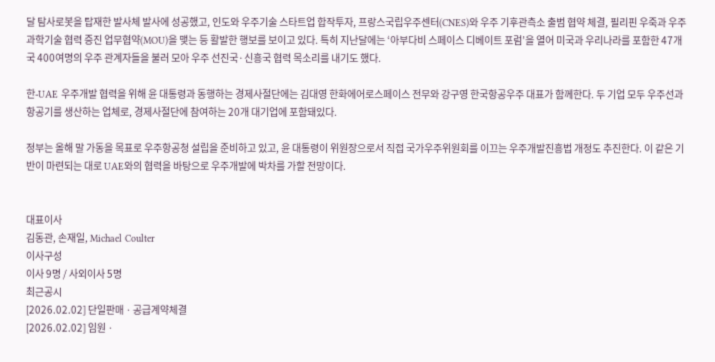달 탐사로봇을 탑재한 발사체 발사에 성공했고, 인도와 우주기술 스타트업 합작투자, 프랑스국립우주센터(CNES)와 우주 기후관측소 출범 협약 체결, 필리핀 우죽과 우주 과학기술 협력 증진 업무협약(MOU)을 맺는 등 활발한 행보를 보이고 있다. 특히 지난달에는 ‘아부다비 스페이스 디베이트 포럼’을 열어 미국과 우리나라를 포함한 47개국 400여명의 우주 관계자들을 불러 모아 우주 선진국·신흥국 협력 목소리를 내기도 했다.

한-UAE 우주개발 협력을 위해 윤 대통령과 동행하는 경제사절단에는 김대영 한화에어로스페이스 전무와 강구영 한국항공우주 대표가 함께한다. 두 기업 모두 우주선과 항공기를 생산하는 업체로, 경제사절단에 참여하는 20개 대기업에 포함돼있다.

정부는 올해 말 가동을 목표로 우주항공청 설립을 준비하고 있고, 윤 대통령이 위원장으로서 직접 국가우주위원회를 이끄는 우주개발진흥법 개정도 추진한다. 이 같은 기반이 마련되는 대로 UAE와의 협력을 바탕으로 우주개발에 박차를 가할 전망이다.


대표이사
김동관, 손재일, Michael Coulter
이사구성
이사 9명 / 사외이사 5명
최근공시
[2026.02.02] 단일판매ㆍ공급계약체결
[2026.02.02] 임원ㆍ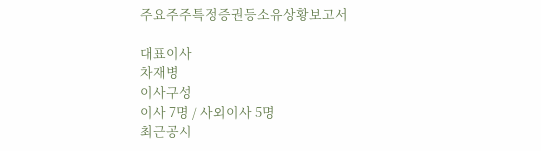주요주주특정증권등소유상황보고서

대표이사
차재병
이사구성
이사 7명 / 사외이사 5명
최근공시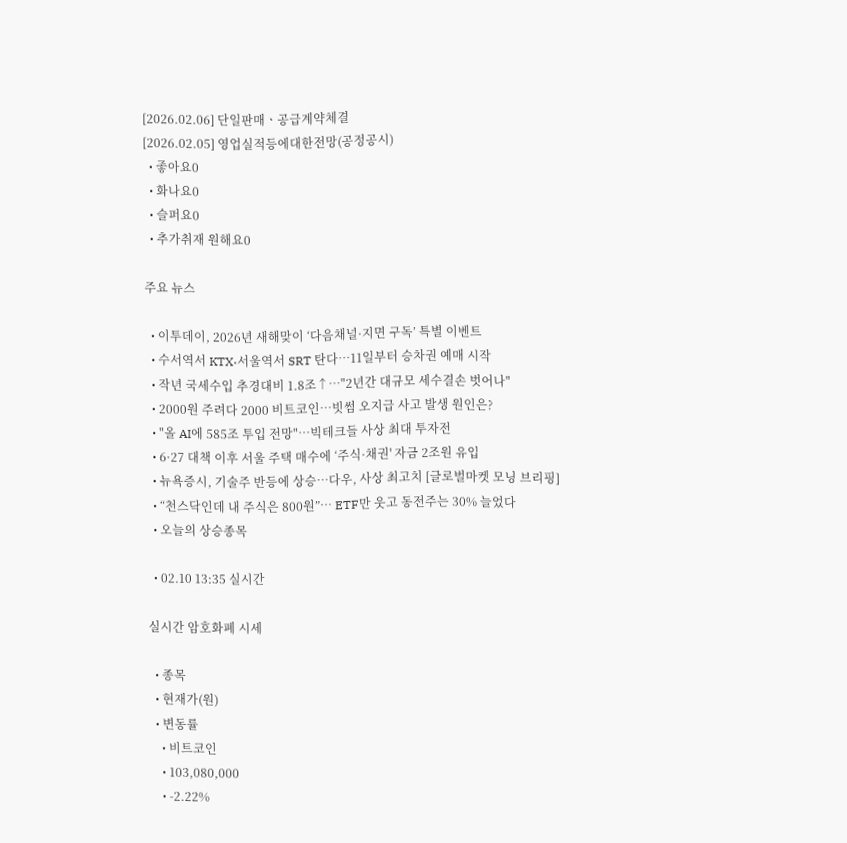[2026.02.06] 단일판매ㆍ공급계약체결
[2026.02.05] 영업실적등에대한전망(공정공시)
  • 좋아요0
  • 화나요0
  • 슬퍼요0
  • 추가취재 원해요0

주요 뉴스

  • 이투데이, 2026년 새해맞이 ‘다음채널·지면 구독’ 특별 이벤트
  • 수서역서 KTX·서울역서 SRT 탄다…11일부터 승차권 예매 시작
  • 작년 국세수입 추경대비 1.8조↑…"2년간 대규모 세수결손 벗어나"
  • 2000원 주려다 2000 비트코인…빗썸 오지급 사고 발생 원인은?
  • "올 AI에 585조 투입 전망"…빅테크들 사상 최대 투자전
  • 6·27 대책 이후 서울 주택 매수에 ‘주식·채권' 자금 2조원 유입
  • 뉴욕증시, 기술주 반등에 상승…다우, 사상 최고치 [글로벌마켓 모닝 브리핑]
  • “천스닥인데 내 주식은 800원”⋯ ETF만 웃고 동전주는 30% 늘었다
  • 오늘의 상승종목

  • 02.10 13:35 실시간

실시간 암호화폐 시세

  • 종목
  • 현재가(원)
  • 변동률
    • 비트코인
    • 103,080,000
    • -2.22%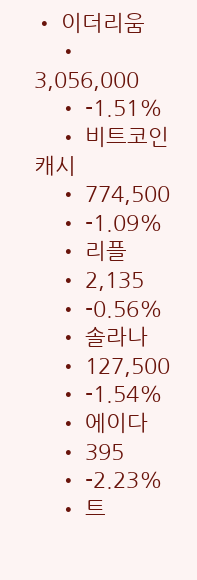• 이더리움
    • 3,056,000
    • -1.51%
    • 비트코인 캐시
    • 774,500
    • -1.09%
    • 리플
    • 2,135
    • -0.56%
    • 솔라나
    • 127,500
    • -1.54%
    • 에이다
    • 395
    • -2.23%
    • 트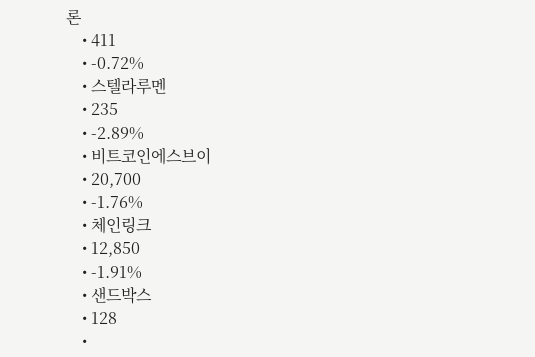론
    • 411
    • -0.72%
    • 스텔라루멘
    • 235
    • -2.89%
    • 비트코인에스브이
    • 20,700
    • -1.76%
    • 체인링크
    • 12,850
    • -1.91%
    • 샌드박스
    • 128
    •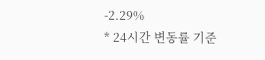-2.29%
* 24시간 변동률 기준